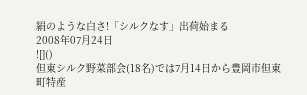絹のような白さ!「シルクなす」出荷始まる
2008年07月24日
![]()
但東シルク野菜部会(18名)では7月14日から豊岡市但東町特産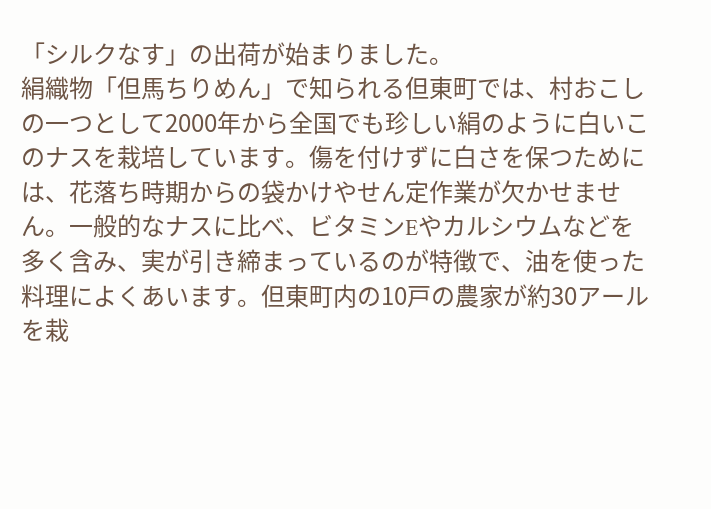「シルクなす」の出荷が始まりました。
絹織物「但馬ちりめん」で知られる但東町では、村おこしの一つとして2000年から全国でも珍しい絹のように白いこのナスを栽培しています。傷を付けずに白さを保つためには、花落ち時期からの袋かけやせん定作業が欠かせません。一般的なナスに比べ、ビタミンEやカルシウムなどを多く含み、実が引き締まっているのが特徴で、油を使った料理によくあいます。但東町内の10戸の農家が約30アールを栽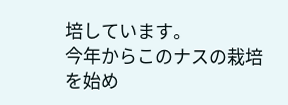培しています。
今年からこのナスの栽培を始め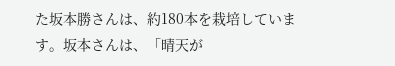た坂本勝さんは、約180本を栽培しています。坂本さんは、「晴天が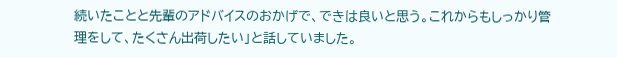続いたことと先輩のアドバイスのおかげで、できは良いと思う。これからもしっかり管理をして、たくさん出荷したい」と話していました。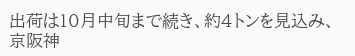出荷は10月中旬まで続き、約4トンを見込み、京阪神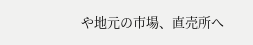や地元の市場、直売所へ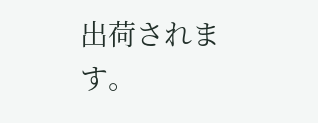出荷されます。